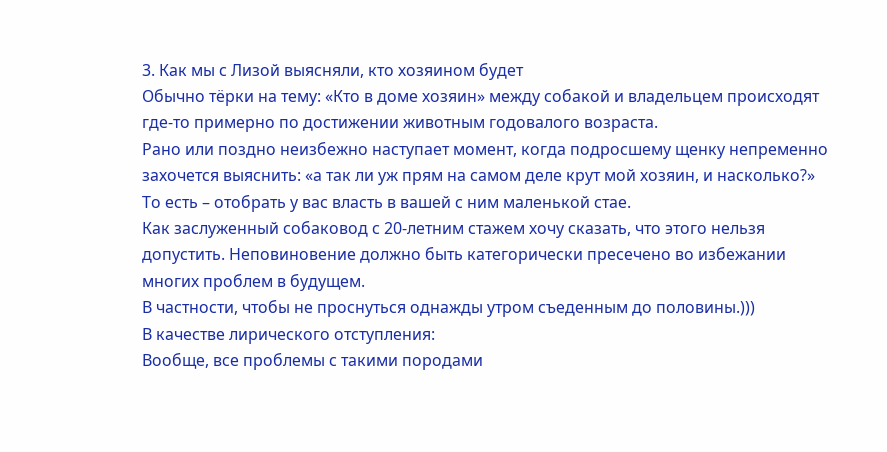3. Как мы с Лизой выясняли, кто хозяином будет
Обычно тёрки на тему: «Кто в доме хозяин» между собакой и владельцем происходят где-то примерно по достижении животным годовалого возраста.
Рано или поздно неизбежно наступает момент, когда подросшему щенку непременно захочется выяснить: «а так ли уж прям на самом деле крут мой хозяин, и насколько?» То есть – отобрать у вас власть в вашей с ним маленькой стае.
Как заслуженный собаковод с 20-летним стажем хочу сказать, что этого нельзя допустить. Неповиновение должно быть категорически пресечено во избежании многих проблем в будущем.
В частности, чтобы не проснуться однажды утром съеденным до половины.)))
В качестве лирического отступления:
Вообще, все проблемы с такими породами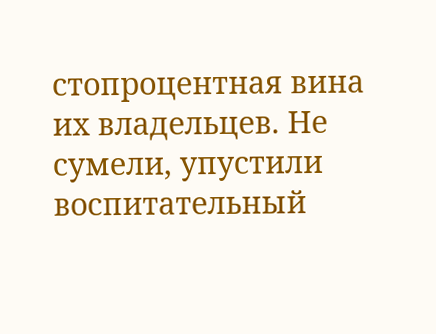стопроцентная вина их владельцев. Не сумели, упустили воспитательный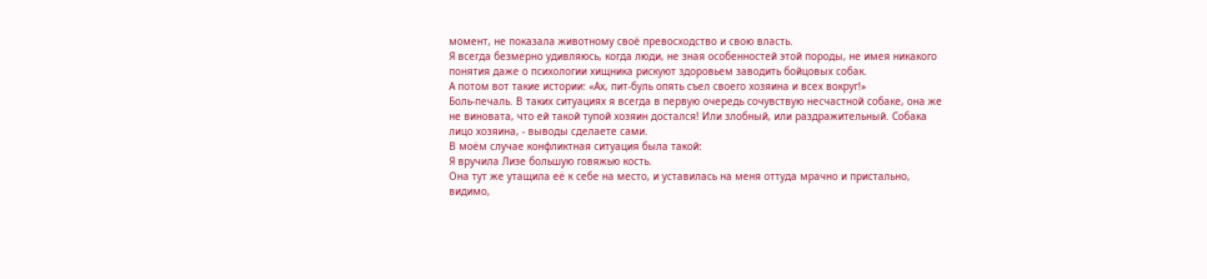момент, не показала животному своё превосходство и свою власть.
Я всегда безмерно удивляюсь, когда люди, не зная особенностей этой породы, не имея никакого понятия даже о психологии хищника рискуют здоровьем заводить бойцовых собак.
А потом вот такие истории: «Ах, пит-буль опять съел своего хозяина и всех вокруг!»
Боль-печаль. В таких ситуациях я всегда в первую очередь сочувствую несчастной собаке, она же не виновата, что ей такой тупой хозяин достался! Или злобный, или раздражительный. Собака лицо хозяина, - выводы сделаете сами.
В моём случае конфликтная ситуация была такой:
Я вручила Лизе большую говяжью кость.
Она тут же утащила её к себе на место, и уставилась на меня оттуда мрачно и пристально, видимо,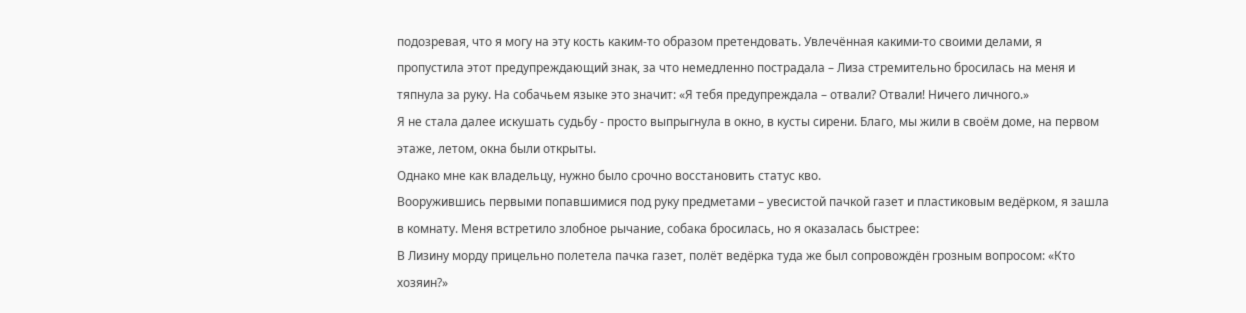подозревая, что я могу на эту кость каким-то образом претендовать. Увлечённая какими-то своими делами, я пропустила этот предупреждающий знак, за что немедленно пострадала – Лиза стремительно бросилась на меня и тяпнула за руку. На собачьем языке это значит: «Я тебя предупреждала – отвали? Отвали! Ничего личного.»
Я не стала далее искушать судьбу - просто выпрыгнула в окно, в кусты сирени. Благо, мы жили в своём доме, на первом этаже, летом, окна были открыты.
Однако мне как владельцу, нужно было срочно восстановить статус кво.
Вооружившись первыми попавшимися под руку предметами – увесистой пачкой газет и пластиковым ведёрком, я зашла в комнату. Меня встретило злобное рычание, собака бросилась, но я оказалась быстрее:
В Лизину морду прицельно полетела пачка газет, полёт ведёрка туда же был сопровождён грозным вопросом: «Кто хозяин?»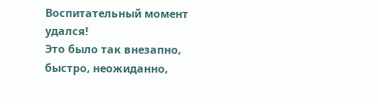Воспитательный момент удался!
Это было так внезапно, быстро, неожиданно,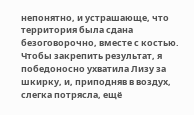непонятно, и устрашающе, что территория была сдана безоговорочно, вместе с костью.
Чтобы закрепить результат, я победоносно ухватила Лизу за шкирку, и, приподняв в воздух, слегка потрясла, ещё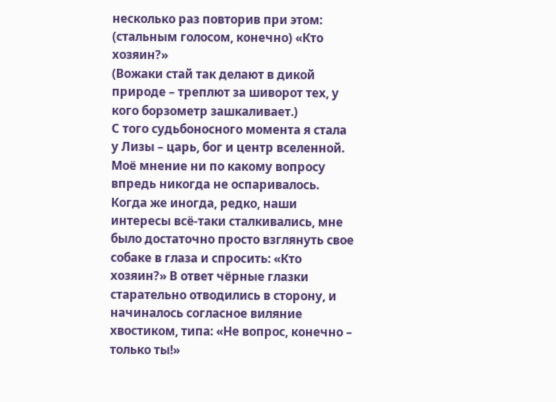несколько раз повторив при этом: (стальным голосом, конечно) «Кто хозяин?»
(Вожаки стай так делают в дикой природе – треплют за шиворот тех, у кого борзометр зашкаливает.)
С того судьбоносного момента я стала у Лизы – царь, бог и центр вселенной. Моё мнение ни по какому вопросу впредь никогда не оспаривалось.
Когда же иногда, редко, наши интересы всё-таки сталкивались, мне было достаточно просто взглянуть свое собаке в глаза и спросить: «Кто хозяин?» В ответ чёрные глазки старательно отводились в сторону, и начиналось согласное виляние хвостиком, типа: «Не вопрос, конечно – только ты!»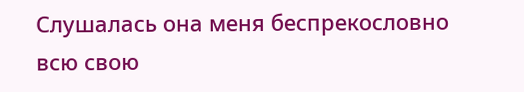Слушалась она меня беспрекословно всю свою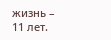жизнь – 11 лет.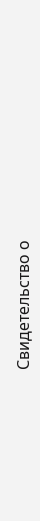Свидетельство о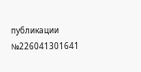публикации №226041301641